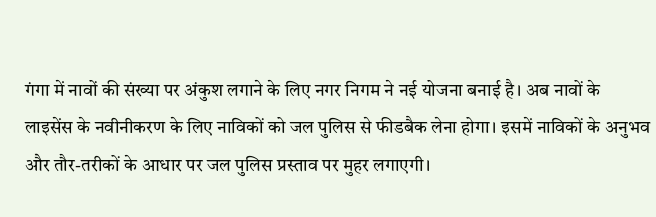गंगा में नावों की संख्या पर अंकुश लगाने के लिए नगर निगम ने नई योजना बनाई है। अब नावों के लाइसेंस के नवीनीकरण के लिए नाविकों को जल पुलिस से फीडबैक लेना होगा। इसमें नाविकों के अनुभव और तौर-तरीकों के आधार पर जल पुलिस प्रस्ताव पर मुहर लगाएगी।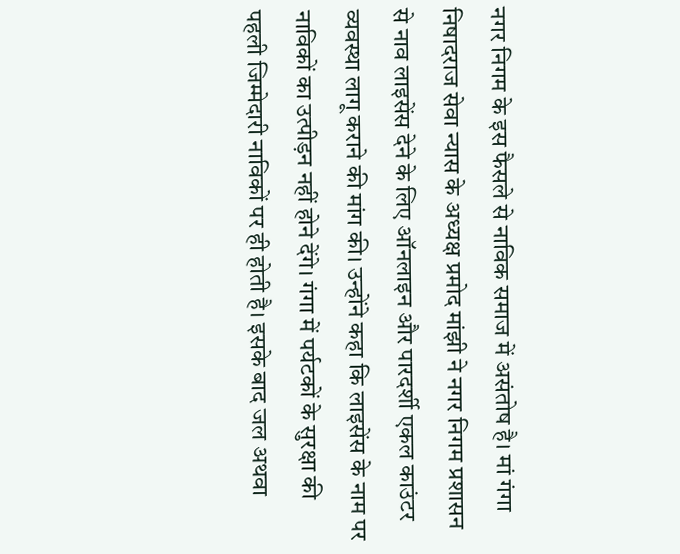नगर निगम के इस फैसले से नाविक समाज में असंतोष है। मां गंगा निषादराज सेवा न्यास के अध्यक्ष प्रमोद मांझी ने नगर निगम प्रशासन से नाव लाइसेंस देने के लिए ऑनलाइन और पारदर्शी एकल काउंटर व्यवस्था लागू कराने की मांग की। उन्होंने कहा कि लाइसेंस के नाम पर नाविकों का उत्पीड़न नहीं होने देंगे। गंगा में पर्यटकों के सुरक्षा की पहली जिम्मेदारी नाविकों पर ही होती है। इसके बाद जल अथवा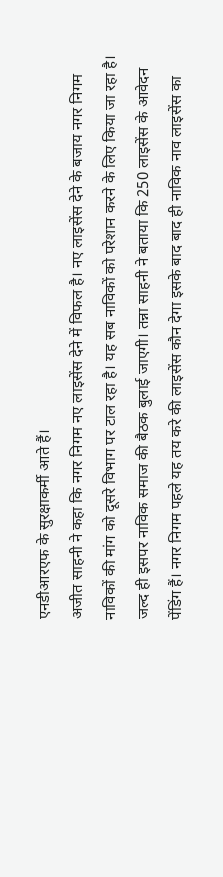एनडीआरएफ के सुरक्षाकर्मी आते हैं।
अजीत साहनी ने कहा कि नगर निगम नए लाइसेंस देने में विफल है। नए लाइसेंस देने के बजाय नगर निगम नाविकों की मांग को दूसरे विभाग पर टाल रहा है। यह सब नाविकों को परेशान करने के लिए किया जा रहा है। जल्द ही इसपर नाविक समाज की बैठक बुलाई जाएगी। तन्ना साहनी ने बताया कि 250 लाइसेंस के आवेदन पेंडिंग हैं। नगर निगम पहले यह तय करे की लाइसेंस कौन देगा इसके बाद बाद ही नाविक नाव लाइसेंस का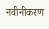नवीनीकरण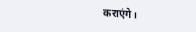कराएंगे।